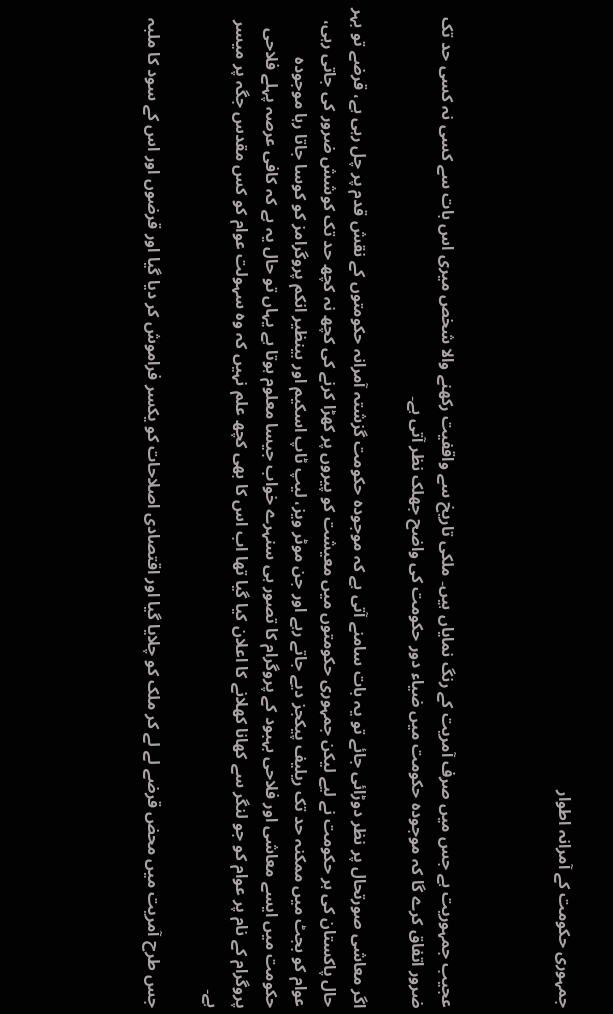جمہوری حکومت کے آمرانہ اطوار



عجیب جمہوریت ہے جس میں صرف آمریت کے رنگ نمایاں ہیں۔ ملکی تاریخ سے واقفیت رکھنے والا شخص میری اس بات سے کسی نہ کسی حد تک ضرور اتفاق کرے گا کہ موجودہ حکومت میں ضیاء دور حکومت کی واضح جھلک نظر آتی ہے۔

اگر معاشی صورتحال پر نظر دوڑائی جائے تو یہ بات سامنے آتی ہے کہ موجودہ حکومت گزشتہ آمرانہ حکومتوں کے نقش قدم پر چل رہی ہے، قرضے تو بہر حال پاکستان کی ہر حکومت نے لیے لیکن جمہوری حکومتوں میں معیشت کو پیروں پر کھڑا کرنے کی کچھ نہ کچھ حد تک کوشش ضرور کی جاتی رہی، عوام کو بجٹ میں ممکنہ حد تک ریلیف پیکجز دیے جاتے رہے اور جن موٹر ویز، لیپ ٹاپ اسکیم اور بینظیر انکم پروگرامز کو کوسا جاتا رہا موجودہ حکومت میں ایسے معاشی اور فلاحی بہبود کے پروگرام کا تصور ہی سنہرے خواب جیسا معلوم ہوتا ہے یہاں تو حال یہ ہے کہ کافی عرصہ پہلے فلاحی پروگرام کے نام پر عوام کو جو لنگر سے کھانا کھلانے کا اعلان کیا گیا تھا اب اس کا بھی کچھ علم نہیں کہ وہ سہولت عوام کو کس مقدس جگہ پر میسر ہے۔

جس طرح آمریت میں محض قرضے لے لے کر ملک کو چلایا گیا اور اقتصادی اصلاحات کو یکسر فراموش کر دیا گیا اور قرضوں اور اس کے سود کا ملبہ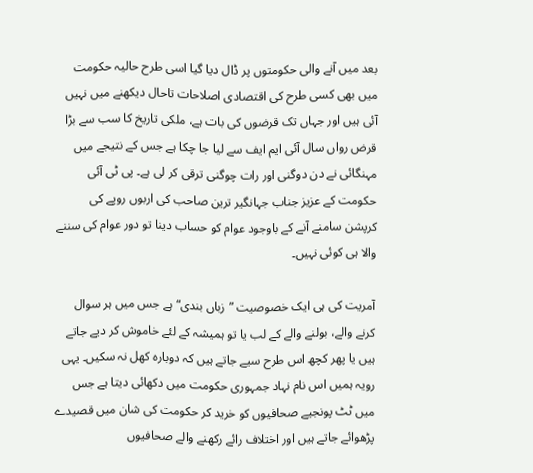بعد میں آنے والی حکومتوں پر ڈال دیا گیا اسی طرح حالیہ حکومت میں بھی کسی طرح کی اقتصادی اصلاحات تاحال دیکھنے میں نہیں آئی ہیں اور جہاں تک قرضوں کی بات ہے، ملکی تاریخ کا سب سے بڑا قرض رواں سال آئی ایم ایف سے لیا جا چکا ہے جس کے نتیجے میں مہنگائی نے دن دوگنی اور رات چوگنی ترقی کر لی ہے۔ پی ٹی آئی حکومت کے عزیز جناب جہانگیر ترین صاحب کی اربوں روپے کی کرپشن سامنے آنے کے باوجود عوام کو حساب دینا تو دور عوام کی سننے والا ہی کوئی نہیں۔

آمریت کی ہی ایک خصوصیت ”زباں بندی“ ہے جس میں ہر سوال کرنے والے، بولنے والے کے لب یا تو ہمیشہ کے لئے خاموش کر دیے جاتے ہیں یا پھر کچھ اس طرح سیے جاتے ہیں کہ دوبارہ کھل نہ سکیں۔ یہی رویہ ہمیں اس نام نہاد جمہوری حکومت میں دکھائی دیتا ہے جس میں ٹٹ پونجیے صحافیوں کو خرید کر حکومت کی شان میں قصیدے پڑھوائے جاتے ہیں اور اختلاف رائے رکھنے والے صحافیوں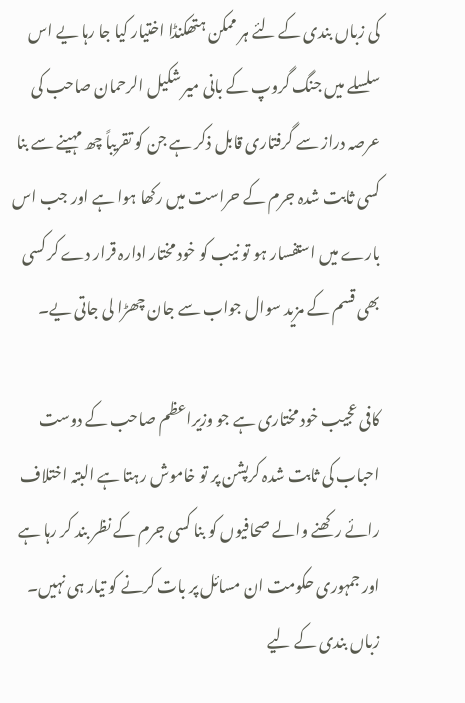کی زباں بندی کے لئے ہر ممکن ہتھکنڈا اختیار کیا جا رہا یے اس سلسلے میں جنگ گروپ کے بانی میر شکیل الرحمان صاحب کی عرصہ دراز سے گرفتاری قابل ذکر ہے جن کو تقریباً چھ مہینے سے بنا کسی ثابت شدہ جرم کے حراست میں رکھا ہوا ہے اور جب اس بارے میں استفسار ہو تو نیب کو خود مختار ادارہ قرار دے کر کسی بھی قسم کے مزید سوال جواب سے جان چھڑا لی جاتی یے۔

کافی عجیب خود مختاری ہے جو وزیراعظم صاحب کے دوست احباب کی ثابت شدہ کرپشن پر تو خاموش رہتا ہے البتہ اختلاف رائے رکھنے والے صحافیوں کو بنا کسی جرم کے نظر بند کر رہا ہے اور جمہوری حکومت ان مسائل پر بات کرنے کو تیار ہی نہیں۔ زباں بندی کے لیے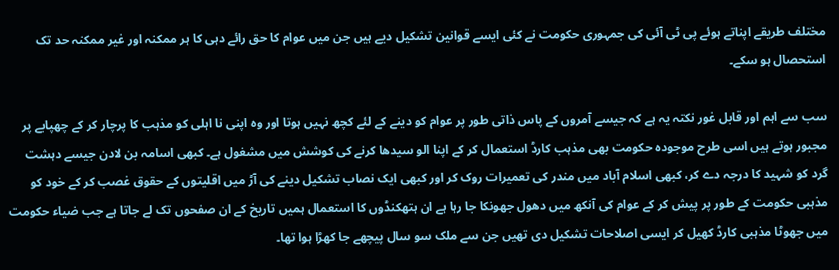مختلف طریقے اپناتے ہوئے پی ٹی آئی کی جمہوری حکومت نے کئی ایسے قوانین تشکیل دیے ہیں جن میں عوام کا حق رائے دہی کا ہر ممکنہ اور غیر ممکنہ حد تک استحصال ہو سکے۔

سب سے اہم اور قابل غور نکتہ یہ ہے کہ جیسے آمروں کے پاس ذاتی طور پر عوام کو دینے کے لئے کچھ نہیں ہوتا اور وہ اپنی نا اہلی کو مذہب کا پرچار کر کے چھپابے پر مجبور ہوتے ہیں اسی طرح موجودہ حکومت بھی مذہب کارڈ استعمال کر کے اپنا الو سیدھا کرنے کی کوشش میں مشغول ہے۔ کبھی اسامہ بن لادن جیسے دہشت گرد کو شہید کا درجہ دے کر، کبھی اسلام آباد میں مندر کی تعمیرات روک کر اور کبھی ایک نصاب تشکیل دینے کی آڑ میں اقلیتوں کے حقوق غصب کر کے خود کو مذہبی حکومت کے طور پر پیش کر کے عوام کی آنکھ میں دھول جھونکا جا رہا ہے ان ہتھکنڈوں کا استعمال ہمیں تاریخ کے ان صفحوں تک لے جاتا ہے جب ضیاء حکومت میں جھوٹا مذہبی کارڈ کھیل کر ایسی اصلاحات تشکیل دی تھیں جن سے ملک سو سال پیچھے جا کھڑا ہوا تھا۔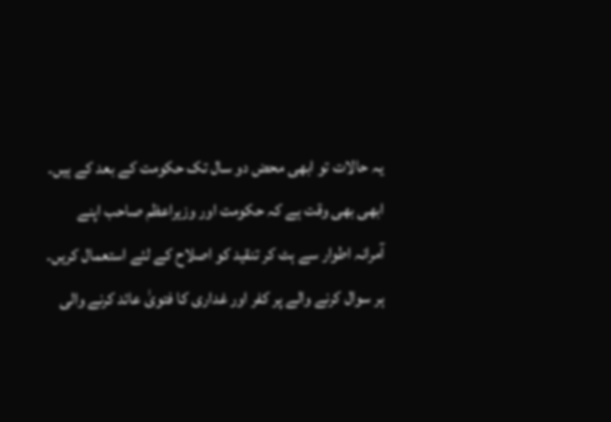یہ حالات تو ابھی محض دو سال تک حکومت کے بعد کے ہیں۔ ابھی بھی وقت ہے کہ حکومت اور وزیراعظم صاحب اپنے آمرانہ اطوار سے ہٹ کر تنقید کو اصلاح کے لئے استعمال کریں۔ ہر سوال کرنے والے پر کفر اور غداری کا فتویٰ عائد کرنے والی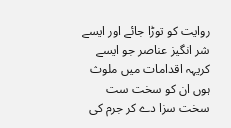روایت کو توڑا جائے اور ایسے شر انگیز عناصر جو ایسے کریہہ اقدامات میں ملوث ہوں ان کو سخت ست سخت سزا دے کر جرم کی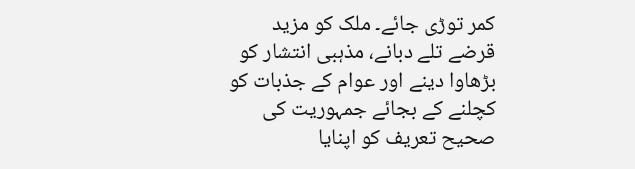کمر توڑی جائے۔ ملک کو مزید قرضے تلے دبانے، مذہبی انتشار کو بڑھاوا دینے اور عوام کے جذبات کو کچلنے کے بجائے جمہوریت کی صحیح تعریف کو اپنایا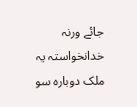جائے ورنہ خدانخواستہ یہ ملک دوبارہ سو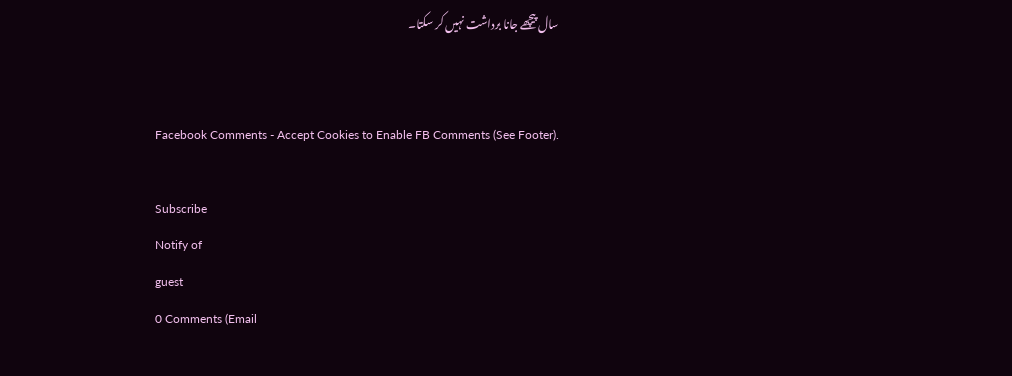سال پیچھے جانا برداشت نہیں کر سکتا۔


Facebook Comments - Accept Cookies to Enable FB Comments (See Footer).

Subscribe
Notify of
guest
0 Comments (Email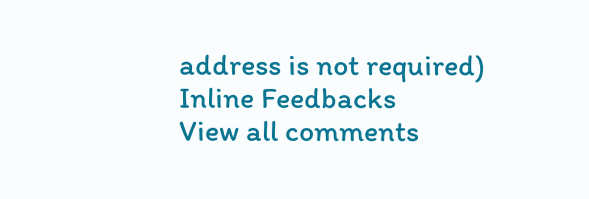address is not required)
Inline Feedbacks
View all comments